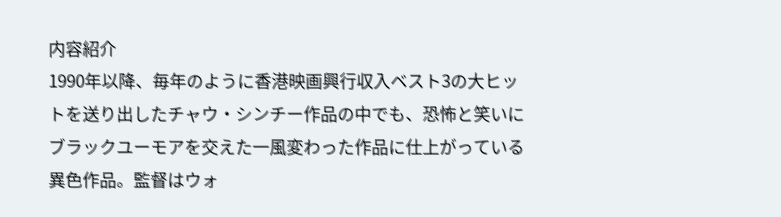内容紹介
1990年以降、毎年のように香港映画興行収入ベスト3の大ヒットを送り出したチャウ・シンチー作品の中でも、恐怖と笑いにブラックユーモアを交えた一風変わった作品に仕上がっている異色作品。監督はウォ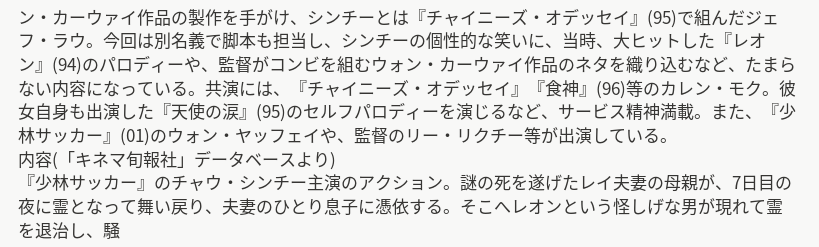ン・カーウァイ作品の製作を手がけ、シンチーとは『チャイニーズ・オデッセイ』(95)で組んだジェフ・ラウ。今回は別名義で脚本も担当し、シンチーの個性的な笑いに、当時、大ヒットした『レオン』(94)のパロディーや、監督がコンビを組むウォン・カーウァイ作品のネタを織り込むなど、たまらない内容になっている。共演には、『チャイニーズ・オデッセイ』『食神』(96)等のカレン・モク。彼女自身も出演した『天使の涙』(95)のセルフパロディーを演じるなど、サービス精神満載。また、『少林サッカー』(01)のウォン・ヤッフェイや、監督のリー・リクチー等が出演している。
内容(「キネマ旬報社」データベースより)
『少林サッカー』のチャウ・シンチー主演のアクション。謎の死を遂げたレイ夫妻の母親が、7日目の夜に霊となって舞い戻り、夫妻のひとり息子に憑依する。そこへレオンという怪しげな男が現れて霊を退治し、騒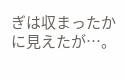ぎは収まったかに見えたが…。